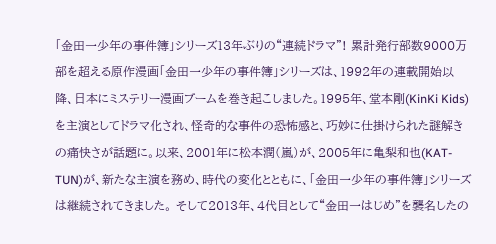「金田一少年の事件簿」シリーズ13年ぶりの“連続ドラマ”! 累計発行部数9000万部を超える原作漫画「金田一少年の事件簿」シリーズは、1992年の連載開始以降、日本にミステリー漫画ブームを巻き起こしました。1995年、堂本剛(KinKi Kids)を主演としてドラマ化され、怪奇的な事件の恐怖感と、巧妙に仕掛けられた謎解きの痛快さが話題に。以来、2001年に松本潤(嵐)が、2005年に亀梨和也(KAT-TUN)が、新たな主演を務め、時代の変化とともに、「金田一少年の事件簿」シリーズは継続されてきました。 そして2013年、4代目として“金田一はじめ”を襲名したの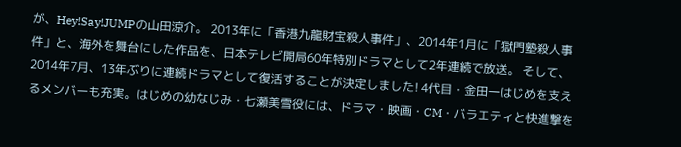が、Hey!Say!JUMPの山田涼介。 2013年に「香港九龍財宝殺人事件」、2014年1月に「獄門塾殺人事件」と、海外を舞台にした作品を、日本テレビ開局60年特別ドラマとして2年連続で放送。 そして、2014年7月、13年ぶりに連続ドラマとして復活することが決定しました! 4代目・金田一はじめを支えるメンバーも充実。はじめの幼なじみ・七瀬美雪役には、ドラマ・映画・CM・バラエティと快進撃を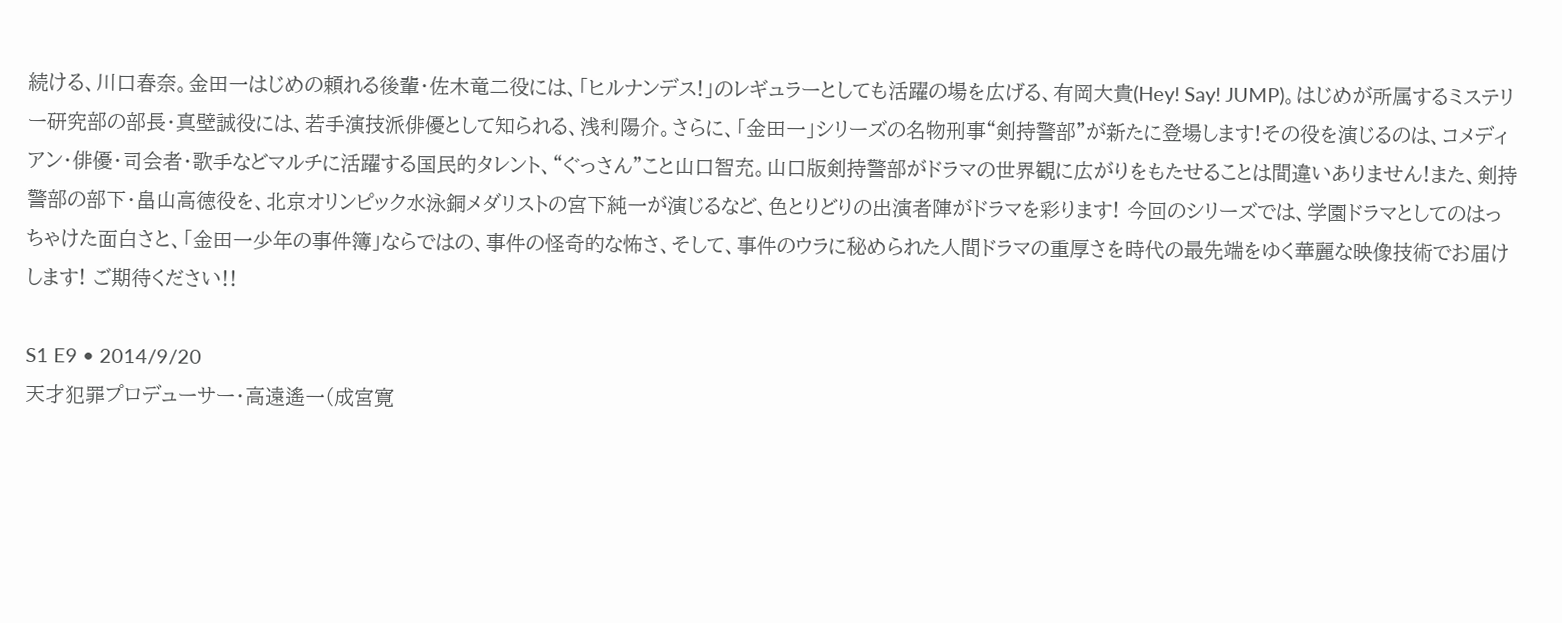続ける、川口春奈。金田一はじめの頼れる後輩・佐木竜二役には、「ヒルナンデス!」のレギュラーとしても活躍の場を広げる、有岡大貴(Hey! Say! JUMP)。はじめが所属するミステリー研究部の部長・真壁誠役には、若手演技派俳優として知られる、浅利陽介。さらに、「金田一」シリーズの名物刑事“剣持警部”が新たに登場します!その役を演じるのは、コメディアン・俳優・司会者・歌手などマルチに活躍する国民的タレント、“ぐっさん”こと山口智充。山口版剣持警部がドラマの世界観に広がりをもたせることは間違いありません!また、剣持警部の部下・畠山高徳役を、北京オリンピック水泳銅メダリストの宮下純一が演じるなど、色とりどりの出演者陣がドラマを彩ります! 今回のシリーズでは、学園ドラマとしてのはっちゃけた面白さと、「金田一少年の事件簿」ならではの、事件の怪奇的な怖さ、そして、事件のウラに秘められた人間ドラマの重厚さを時代の最先端をゆく華麗な映像技術でお届けします! ご期待ください!!

S1 E9 • 2014/9/20
天才犯罪プロデューサー・高遠遙一(成宮寛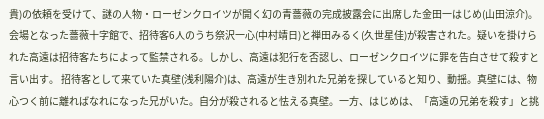貴)の依頼を受けて、謎の人物・ローゼンクロイツが開く幻の青薔薇の完成披露会に出席した金田一はじめ(山田涼介)。会場となった薔薇十字館で、招待客6人のうち祭沢一心(中村靖日)と禅田みるく(久世星佳)が殺害された。疑いを掛けられた高遠は招待客たちによって監禁される。しかし、高遠は犯行を否認し、ローゼンクロイツに罪を告白させて殺すと言い出す。 招待客として来ていた真壁(浅利陽介)は、高遠が生き別れた兄弟を探していると知り、動揺。真壁には、物心つく前に離ればなれになった兄がいた。自分が殺されると怯える真壁。一方、はじめは、「高遠の兄弟を殺す」と挑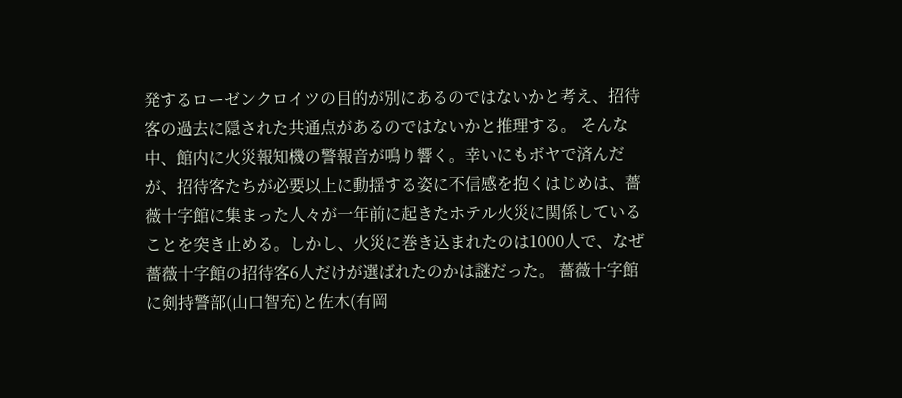発するローゼンクロイツの目的が別にあるのではないかと考え、招待客の過去に隠された共通点があるのではないかと推理する。 そんな中、館内に火災報知機の警報音が鳴り響く。幸いにもボヤで済んだが、招待客たちが必要以上に動揺する姿に不信感を抱くはじめは、薔薇十字館に集まった人々が一年前に起きたホテル火災に関係していることを突き止める。しかし、火災に巻き込まれたのは1000人で、なぜ薔薇十字館の招待客6人だけが選ばれたのかは謎だった。 薔薇十字館に剣持警部(山口智充)と佐木(有岡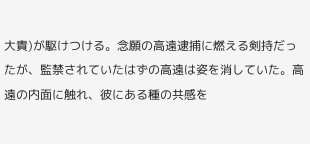大貴)が駆けつける。念願の高遠逮捕に燃える剣持だったが、監禁されていたはずの高遠は姿を消していた。高遠の内面に触れ、彼にある種の共感を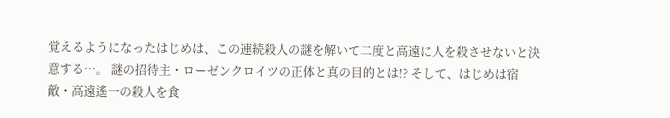覚えるようになったはじめは、この連続殺人の謎を解いて二度と高遠に人を殺させないと決意する…。 謎の招待主・ローゼンクロイツの正体と真の目的とは!? そして、はじめは宿敵・高遠遙一の殺人を食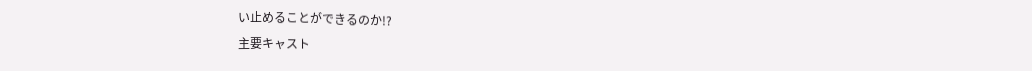い止めることができるのか!?
主要キャスト